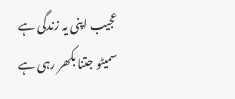عجیب اپنی یہ زندگی ہے
سمیٹو جتنا بکھر رہی ہے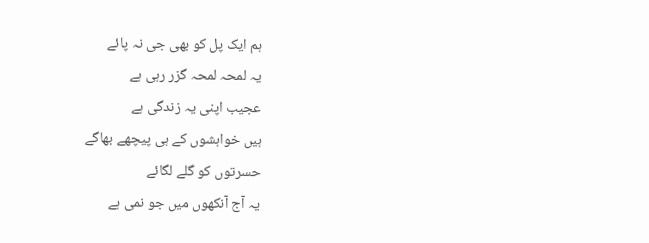ہم ایک پل کو بھی جی نہ پائے
یہ لمحہ لمحہ گزر رہی ہے
عجیب اپنی یہ زندگی ہے
ہیں خواہشوں کے ہی پیچھے بھاگے
حسرتوں کو گلے لگائے
یہ آج آنکھوں میں جو نمی ہے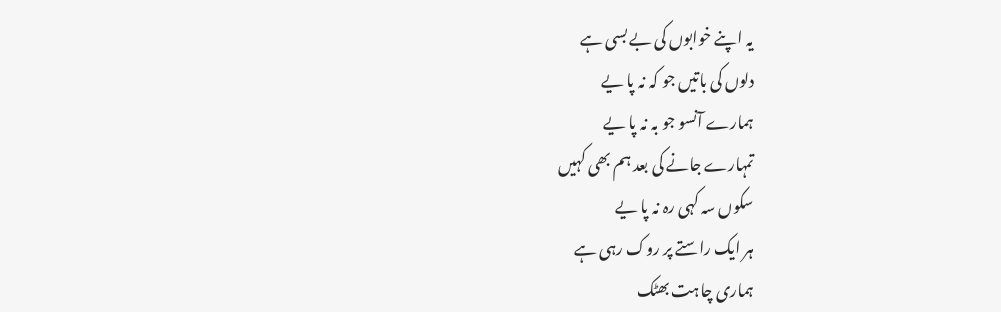یہ اپنے خوابوں کی بے بسی ہے
دلوں کی باتیں جو کہ نہ پا یے
ہمارے آنسو جو بہ نہ پا یے
تمہارے جانے کی بعد ہم بھی کہیں
سکوں سہ کہی رہ نہ پا یے
ہر ایک راستے پر روک رہی ہے
ہماری چاہت بھٹک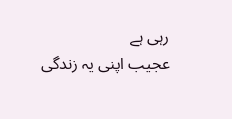رہی ہے
عجیب اپنی یہ زندگی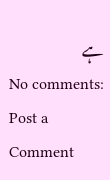ہے
No comments:
Post a Comment